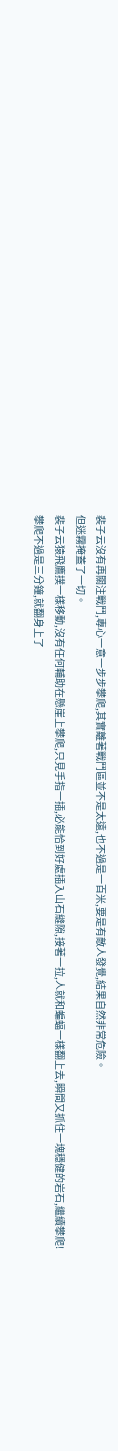裴子云沒有再關注戰鬥,專心一意一步步攀爬,其實離著戰鬥區並不是太遠,也不過是一百米,要是有敵人發覺,結果自然非常危險。
但迷霧掩蓋了一切。
裴子云猿飛鷹撲一樣移動,沒有任何輔助在懸崖上攀爬,只見手指一插,必能恰到好處插入山石縫隙,接著一拉,人就和蝙蝠一樣翻上去,瞬間又抓住一塊穩健的岩石,繼續攀爬!
攀爬不過是三分鐘,就翻身上了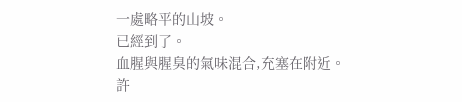一處略平的山坡。
已經到了。
血腥與腥臭的氣味混合,充塞在附近。
許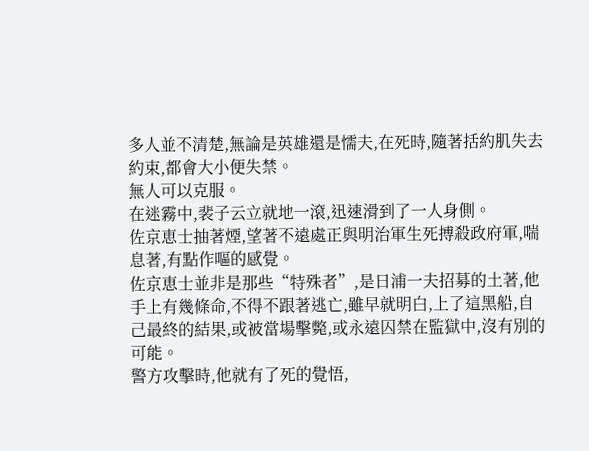多人並不清楚,無論是英雄還是懦夫,在死時,隨著括約肌失去約束,都會大小便失禁。
無人可以克服。
在迷霧中,裴子云立就地一滾,迅速滑到了一人身側。
佐京恵士抽著煙,望著不遠處正與明治軍生死搏殺政府軍,喘息著,有點作嘔的感覺。
佐京恵士並非是那些“特殊者”,是日浦一夫招募的土著,他手上有幾條命,不得不跟著逃亡,雖早就明白,上了這黑船,自己最終的結果,或被當場擊斃,或永遠囚禁在監獄中,沒有別的可能。
警方攻擊時,他就有了死的覺悟,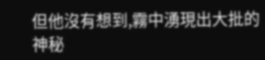但他沒有想到,霧中湧現出大批的神秘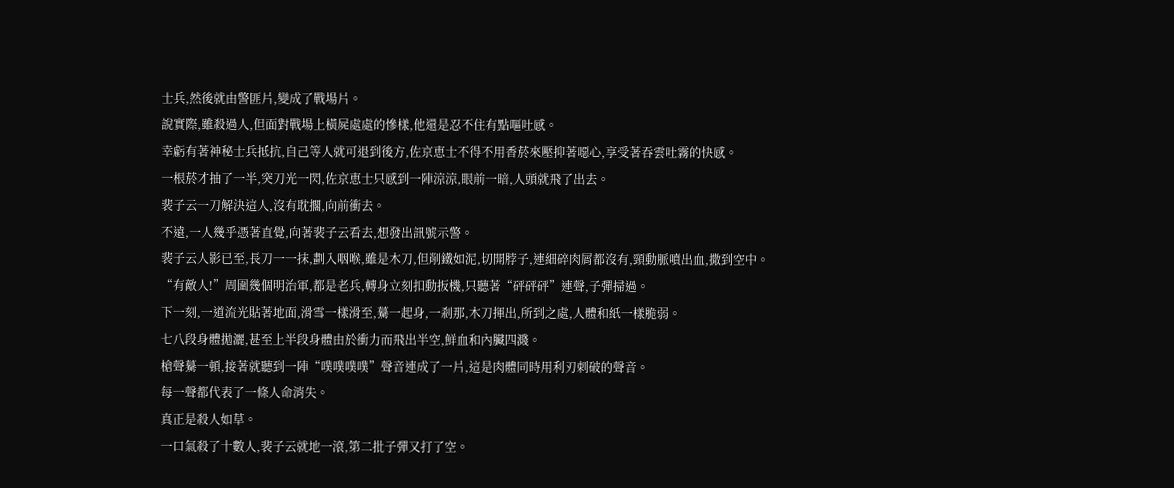士兵,然後就由警匪片,變成了戰場片。
說實際,雖殺過人,但面對戰場上橫屍處處的慘樣,他還是忍不住有點嘔吐感。
幸虧有著神秘士兵抵抗,自己等人就可退到後方,佐京恵士不得不用香菸來壓抑著噁心,享受著吞雲吐霧的快感。
一根菸才抽了一半,突刀光一閃,佐京恵士只感到一陣涼涼,眼前一暗,人頭就飛了出去。
裴子云一刀解決這人,沒有耽擱,向前衝去。
不遠,一人幾乎憑著直覺,向著裴子云看去,想發出訊號示警。
裴子云人影已至,長刀一一抹,劃入咽喉,雖是木刀,但削鐵如泥,切開脖子,連細碎肉屑都沒有,頸動脈噴出血,撒到空中。
“有敵人!”周圍幾個明治軍,都是老兵,轉身立刻扣動扳機,只聽著“砰砰砰”連聲,子彈掃過。
下一刻,一道流光貼著地面,滑雪一樣滑至,驀一起身,一剎那,木刀揮出,所到之處,人體和紙一樣脆弱。
七八段身體拋灑,甚至上半段身體由於衝力而飛出半空,鮮血和內臟四濺。
槍聲驀一頓,接著就聽到一陣“噗噗噗噗”聲音連成了一片,這是肉體同時用利刃刺破的聲音。
每一聲都代表了一條人命消失。
真正是殺人如草。
一口氣殺了十數人,裴子云就地一滾,第二批子彈又打了空。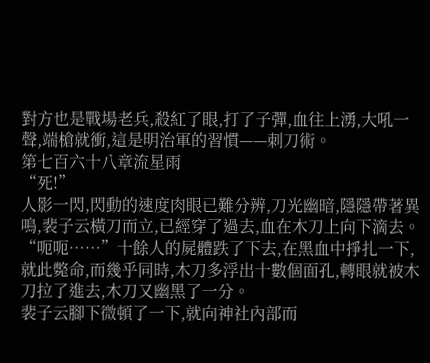對方也是戰場老兵,殺紅了眼,打了子彈,血往上湧,大吼一聲,端槍就衝,這是明治軍的習慣——刺刀術。
第七百六十八章流星雨
“死!”
人影一閃,閃動的速度肉眼已難分辨,刀光幽暗,隱隱帶著異鳴,裴子云橫刀而立,已經穿了過去,血在木刀上向下滴去。
“呃呃……”十餘人的屍體跌了下去,在黑血中掙扎一下,就此斃命,而幾乎同時,木刀多浮出十數個面孔,轉眼就被木刀拉了進去,木刀又幽黑了一分。
裴子云腳下微頓了一下,就向神社內部而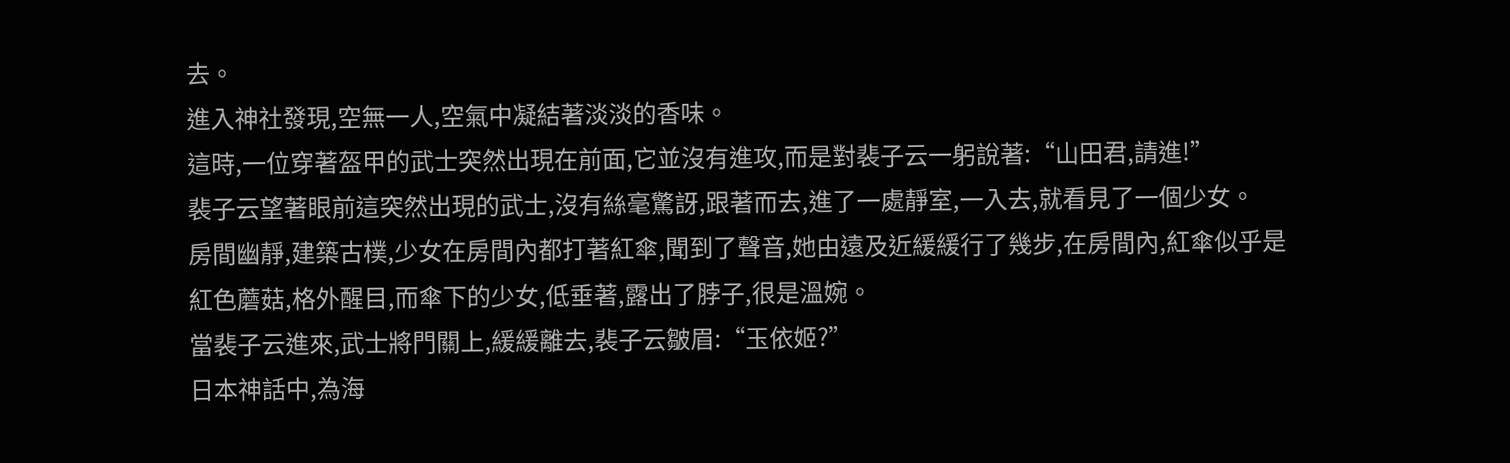去。
進入神社發現,空無一人,空氣中凝結著淡淡的香味。
這時,一位穿著盔甲的武士突然出現在前面,它並沒有進攻,而是對裴子云一躬說著:“山田君,請進!”
裴子云望著眼前這突然出現的武士,沒有絲毫驚訝,跟著而去,進了一處靜室,一入去,就看見了一個少女。
房間幽靜,建築古樸,少女在房間內都打著紅傘,聞到了聲音,她由遠及近緩緩行了幾步,在房間內,紅傘似乎是紅色蘑菇,格外醒目,而傘下的少女,低垂著,露出了脖子,很是溫婉。
當裴子云進來,武士將門關上,緩緩離去,裴子云皺眉:“玉依姬?”
日本神話中,為海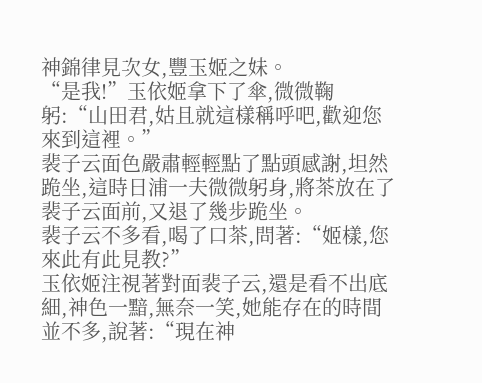神錦律見次女,豐玉姬之妹。
“是我!”玉依姬拿下了傘,微微鞠躬:“山田君,姑且就這樣稱呼吧,歡迎您來到這裡。”
裴子云面色嚴肅輕輕點了點頭感謝,坦然跪坐,這時日浦一夫微微躬身,將茶放在了裴子云面前,又退了幾步跪坐。
裴子云不多看,喝了口茶,問著:“姬樣,您來此有此見教?”
玉依姬注視著對面裴子云,還是看不出底細,神色一黯,無奈一笑,她能存在的時間並不多,說著:“現在神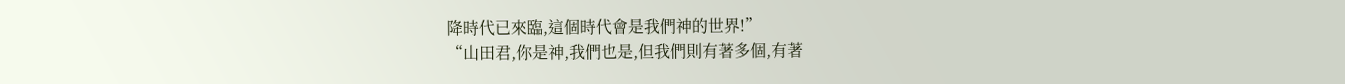降時代已來臨,這個時代會是我們神的世界!”
“山田君,你是神,我們也是,但我們則有著多個,有著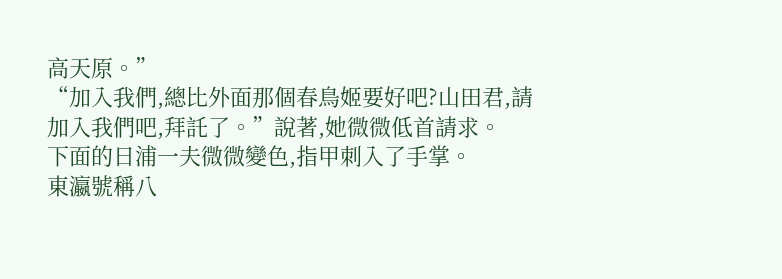高天原。”
“加入我們,總比外面那個春鳥姬要好吧?山田君,請加入我們吧,拜託了。”說著,她微微低首請求。
下面的日浦一夫微微變色,指甲刺入了手掌。
東瀛號稱八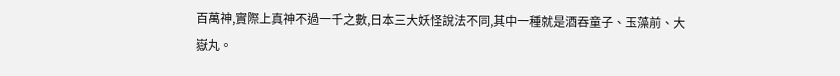百萬神,實際上真神不過一千之數,日本三大妖怪說法不同,其中一種就是酒吞童子、玉藻前、大嶽丸。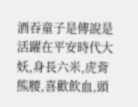酒吞童子是傳說是活躍在平安時代大妖,身長六米,虎背熊腰,喜歡飲血,頭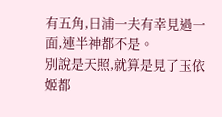有五角,日浦一夫有幸見過一面,連半神都不是。
別說是天照,就算是見了玉依姬都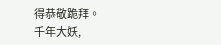得恭敬跪拜。
千年大妖,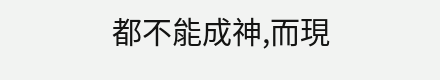都不能成神,而現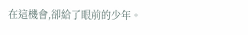在這機會,卻給了眼前的少年。